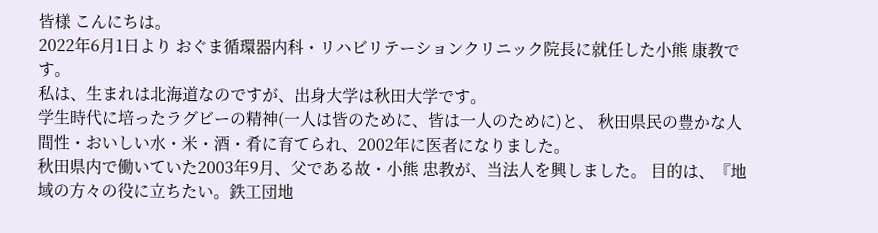皆様 こんにちは。
2022年6月1日より おぐま循環器内科・リハビリテーションクリニック院長に就任した小熊 康教です。
私は、生まれは北海道なのですが、出身大学は秋田大学です。
学生時代に培ったラグビーの精神(一人は皆のために、皆は一人のために)と、 秋田県民の豊かな人間性・おいしい水・米・酒・肴に育てられ、2002年に医者になりました。
秋田県内で働いていた2003年9月、父である故・小熊 忠教が、当法人を興しました。 目的は、『地域の方々の役に立ちたい。鉄工団地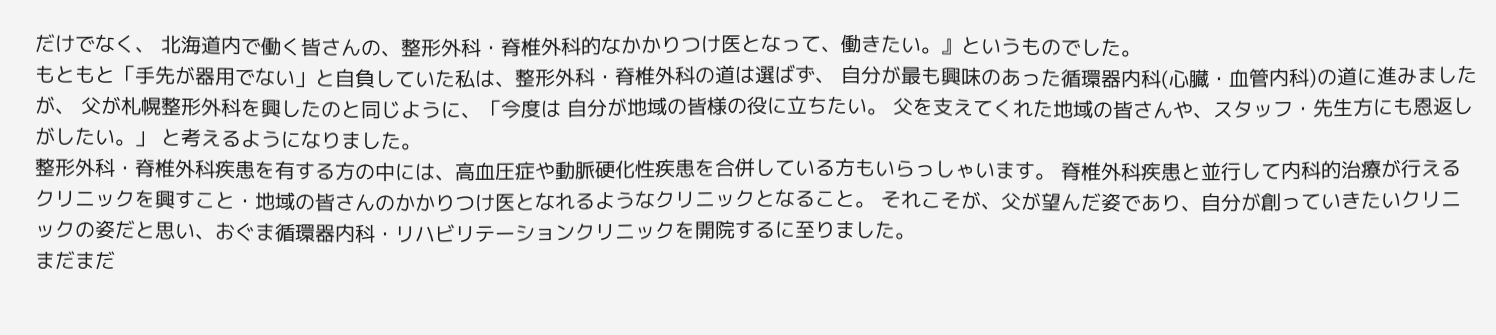だけでなく、 北海道内で働く皆さんの、整形外科・脊椎外科的なかかりつけ医となって、働きたい。』というものでした。
もともと「手先が器用でない」と自負していた私は、整形外科・脊椎外科の道は選ばず、 自分が最も興味のあった循環器内科(心臓・血管内科)の道に進みましたが、 父が札幌整形外科を興したのと同じように、「今度は 自分が地域の皆様の役に立ちたい。 父を支えてくれた地域の皆さんや、スタッフ・先生方にも恩返しがしたい。」 と考えるようになりました。
整形外科・脊椎外科疾患を有する方の中には、高血圧症や動脈硬化性疾患を合併している方もいらっしゃいます。 脊椎外科疾患と並行して内科的治療が行えるクリニックを興すこと・地域の皆さんのかかりつけ医となれるようなクリニックとなること。 それこそが、父が望んだ姿であり、自分が創っていきたいクリニックの姿だと思い、おぐま循環器内科・リハビリテーションクリニックを開院するに至りました。
まだまだ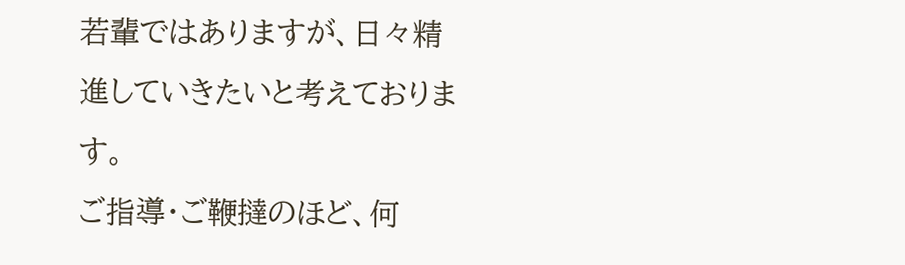若輩ではありますが、日々精進していきたいと考えております。
ご指導・ご鞭撻のほど、何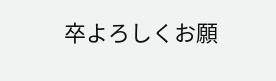卒よろしくお願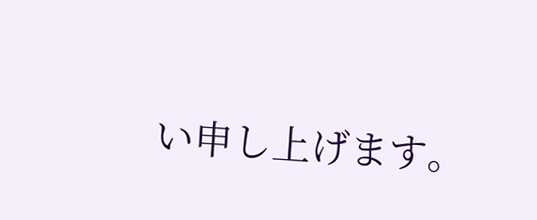い申し上げます。